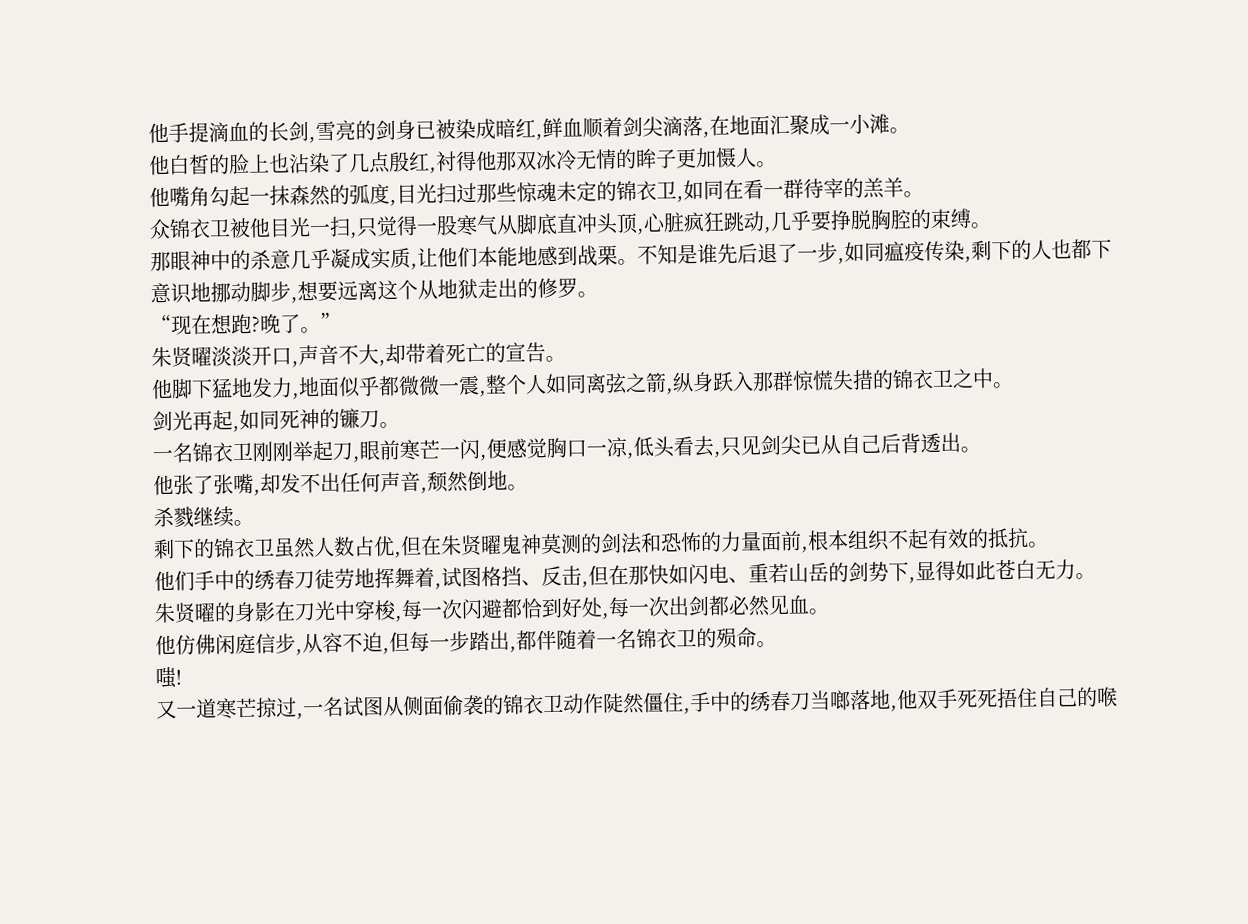他手提滴血的长剑,雪亮的剑身已被染成暗红,鲜血顺着剑尖滴落,在地面汇聚成一小滩。
他白皙的脸上也沾染了几点殷红,衬得他那双冰冷无情的眸子更加慑人。
他嘴角勾起一抹森然的弧度,目光扫过那些惊魂未定的锦衣卫,如同在看一群待宰的羔羊。
众锦衣卫被他目光一扫,只觉得一股寒气从脚底直冲头顶,心脏疯狂跳动,几乎要挣脱胸腔的束缚。
那眼神中的杀意几乎凝成实质,让他们本能地感到战栗。不知是谁先后退了一步,如同瘟疫传染,剩下的人也都下意识地挪动脚步,想要远离这个从地狱走出的修罗。
“现在想跑?晚了。”
朱贤曜淡淡开口,声音不大,却带着死亡的宣告。
他脚下猛地发力,地面似乎都微微一震,整个人如同离弦之箭,纵身跃入那群惊慌失措的锦衣卫之中。
剑光再起,如同死神的镰刀。
一名锦衣卫刚刚举起刀,眼前寒芒一闪,便感觉胸口一凉,低头看去,只见剑尖已从自己后背透出。
他张了张嘴,却发不出任何声音,颓然倒地。
杀戮继续。
剩下的锦衣卫虽然人数占优,但在朱贤曜鬼神莫测的剑法和恐怖的力量面前,根本组织不起有效的抵抗。
他们手中的绣春刀徒劳地挥舞着,试图格挡、反击,但在那快如闪电、重若山岳的剑势下,显得如此苍白无力。
朱贤曜的身影在刀光中穿梭,每一次闪避都恰到好处,每一次出剑都必然见血。
他仿佛闲庭信步,从容不迫,但每一步踏出,都伴随着一名锦衣卫的殒命。
嗤!
又一道寒芒掠过,一名试图从侧面偷袭的锦衣卫动作陡然僵住,手中的绣春刀当啷落地,他双手死死捂住自己的喉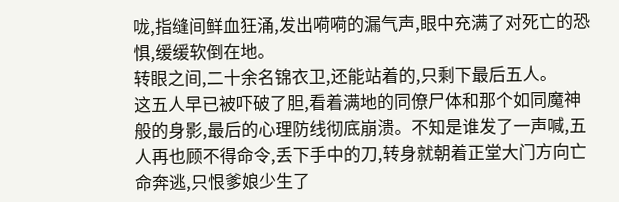咙,指缝间鲜血狂涌,发出嗬嗬的漏气声,眼中充满了对死亡的恐惧,缓缓软倒在地。
转眼之间,二十余名锦衣卫,还能站着的,只剩下最后五人。
这五人早已被吓破了胆,看着满地的同僚尸体和那个如同魔神般的身影,最后的心理防线彻底崩溃。不知是谁发了一声喊,五人再也顾不得命令,丢下手中的刀,转身就朝着正堂大门方向亡命奔逃,只恨爹娘少生了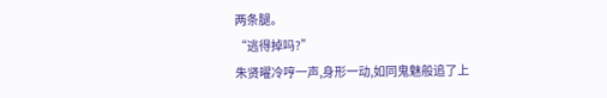两条腿。
“逃得掉吗?”
朱贤曜冷哼一声,身形一动,如同鬼魅般追了上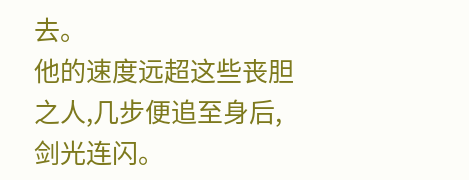去。
他的速度远超这些丧胆之人,几步便追至身后,剑光连闪。